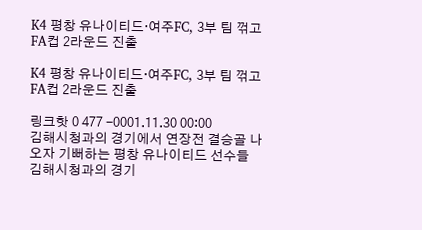K4 평창 유나이티드·여주FC, 3부 팀 꺾고 FA컵 2라운드 진출

K4 평창 유나이티드·여주FC, 3부 팀 꺾고 FA컵 2라운드 진출

링크핫 0 477 -0001.11.30 00:00
김해시청과의 경기에서 연장전 결승골 나오자 기뻐하는 평창 유나이티드 선수들
김해시청과의 경기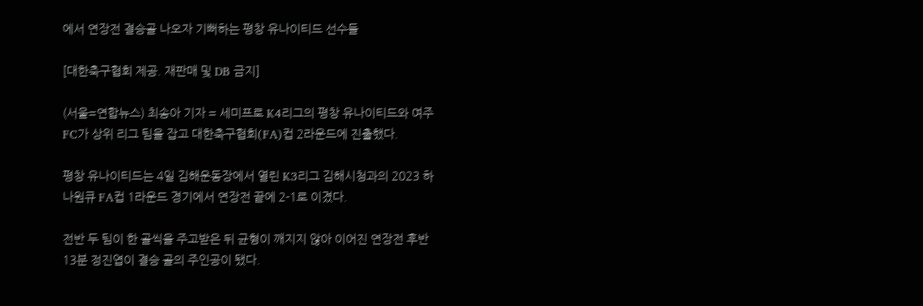에서 연장전 결승골 나오자 기뻐하는 평창 유나이티드 선수들

[대한축구협회 제공. 재판매 및 DB 금지]

(서울=연합뉴스) 최송아 기자 = 세미프로 K4리그의 평창 유나이티드와 여주FC가 상위 리그 팀을 잡고 대한축구협회(FA)컵 2라운드에 진출했다.

평창 유나이티드는 4일 김해운동장에서 열린 K3리그 김해시청과의 2023 하나원큐 FA컵 1라운드 경기에서 연장전 끝에 2-1로 이겼다.

전반 두 팀이 한 골씩을 주고받은 뒤 균형이 깨지지 않아 이어진 연장전 후반 13분 정진엽이 결승 골의 주인공이 됐다.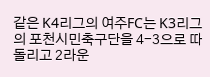같은 K4리그의 여주FC는 K3리그의 포천시민축구단을 4-3으로 따돌리고 2라운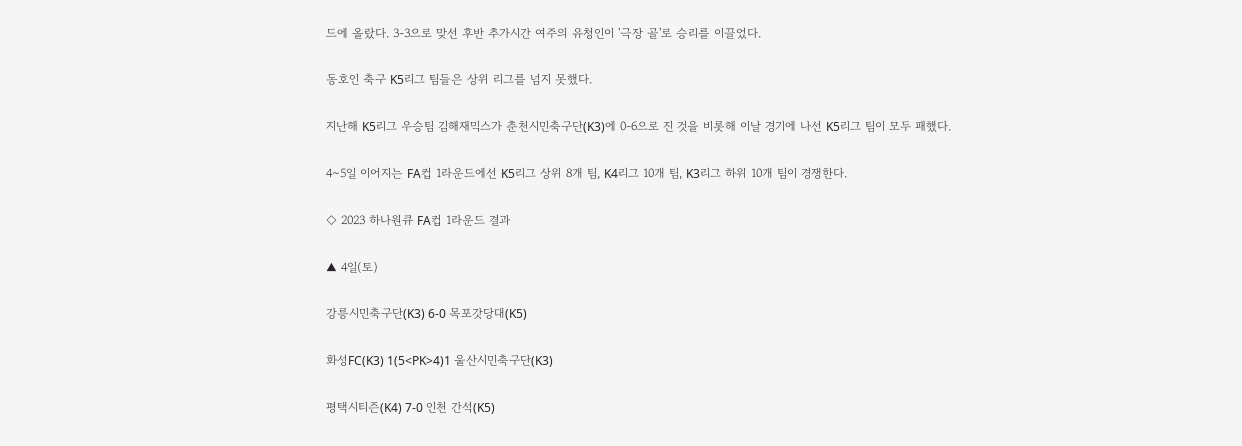드에 올랐다. 3-3으로 맞선 후반 추가시간 여주의 유청인이 '극장 골'로 승리를 이끌었다.

동호인 축구 K5리그 팀들은 상위 리그를 넘지 못했다.

지난해 K5리그 우승팀 김해재믹스가 춘천시민축구단(K3)에 0-6으로 진 것을 비롯해 이날 경기에 나선 K5리그 팀이 모두 패했다.

4∼5일 이어지는 FA컵 1라운드에선 K5리그 상위 8개 팀, K4리그 10개 팀, K3리그 하위 10개 팀이 경쟁한다.

◇ 2023 하나원큐 FA컵 1라운드 결과

▲ 4일(토)

강릉시민축구단(K3) 6-0 목포갓당대(K5)

화성FC(K3) 1(5<PK>4)1 울산시민축구단(K3)

평택시티즌(K4) 7-0 인천 간석(K5)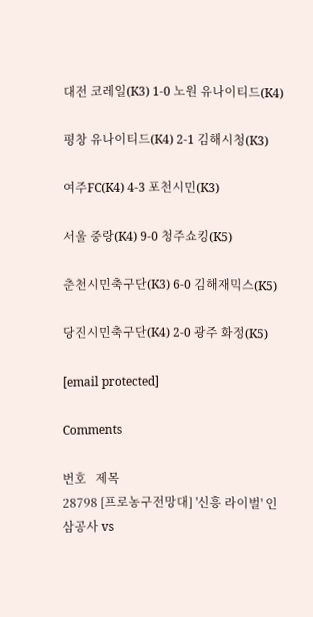대전 코레일(K3) 1-0 노원 유나이티드(K4)

평창 유나이티드(K4) 2-1 김해시청(K3)

여주FC(K4) 4-3 포천시민(K3)

서울 중랑(K4) 9-0 청주쇼킹(K5)

춘천시민축구단(K3) 6-0 김해재믹스(K5)

당진시민축구단(K4) 2-0 광주 화정(K5)

[email protected]

Comments

번호   제목
28798 [프로농구전망대] '신흥 라이벌' 인삼공사 vs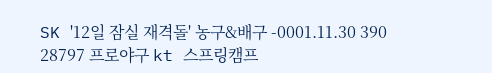SK '12일 잠실 재격돌' 농구&배구 -0001.11.30 390
28797 프로야구 kt 스프링캠프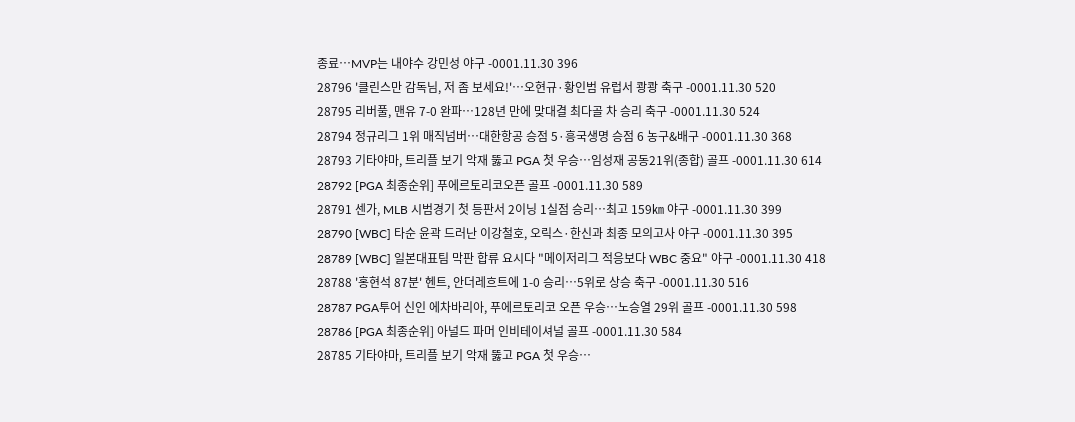종료…MVP는 내야수 강민성 야구 -0001.11.30 396
28796 '클린스만 감독님, 저 좀 보세요!'…오현규·황인범 유럽서 쾅쾅 축구 -0001.11.30 520
28795 리버풀, 맨유 7-0 완파…128년 만에 맞대결 최다골 차 승리 축구 -0001.11.30 524
28794 정규리그 1위 매직넘버…대한항공 승점 5·흥국생명 승점 6 농구&배구 -0001.11.30 368
28793 기타야마, 트리플 보기 악재 뚫고 PGA 첫 우승…임성재 공동21위(종합) 골프 -0001.11.30 614
28792 [PGA 최종순위] 푸에르토리코오픈 골프 -0001.11.30 589
28791 센가, MLB 시범경기 첫 등판서 2이닝 1실점 승리…최고 159㎞ 야구 -0001.11.30 399
28790 [WBC] 타순 윤곽 드러난 이강철호, 오릭스·한신과 최종 모의고사 야구 -0001.11.30 395
28789 [WBC] 일본대표팀 막판 합류 요시다 "메이저리그 적응보다 WBC 중요" 야구 -0001.11.30 418
28788 '홍현석 87분' 헨트, 안더레흐트에 1-0 승리…5위로 상승 축구 -0001.11.30 516
28787 PGA투어 신인 에차바리아, 푸에르토리코 오픈 우승…노승열 29위 골프 -0001.11.30 598
28786 [PGA 최종순위] 아널드 파머 인비테이셔널 골프 -0001.11.30 584
28785 기타야마, 트리플 보기 악재 뚫고 PGA 첫 우승…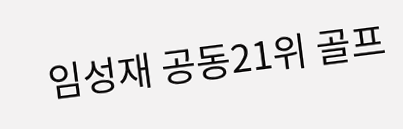임성재 공동21위 골프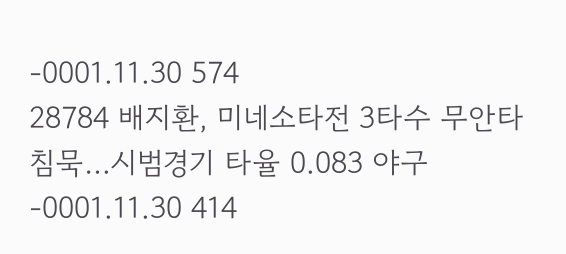-0001.11.30 574
28784 배지환, 미네소타전 3타수 무안타 침묵…시범경기 타율 0.083 야구 -0001.11.30 414